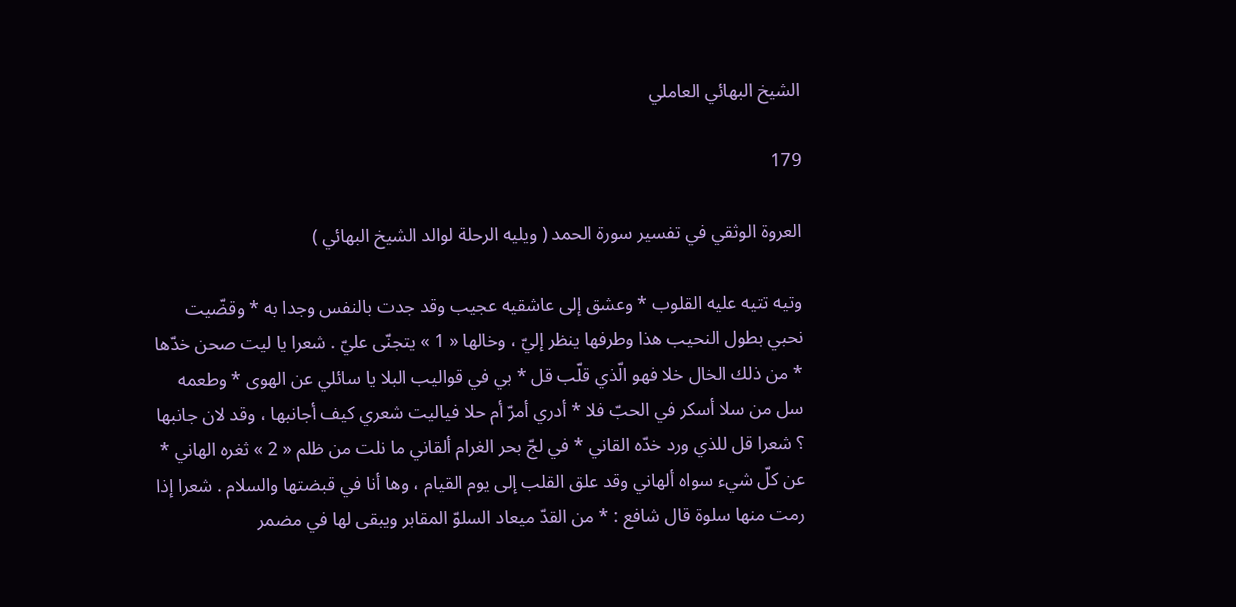الشيخ البهائي العاملي

179

العروة الوثقي في تفسير سورة الحمد ( ويليه الرحلة لوالد الشيخ البهائي )

وتيه تتيه عليه القلوب * وعشق إلى عاشقيه عجيب وقد جدت بالنفس وجدا به * وقضّيت نحبي بطول النحيب هذا وطرفها ينظر إليّ ، وخالها « 1 » يتجنّى عليّ . شعرا يا ليت صحن خدّها * من ذلك الخال خلا فهو الّذي قلّب قل * بي في قواليب البلا يا سائلي عن الهوى * وطعمه سل من سلا أسكر في الحبّ فلا * أدري أمرّ أم حلا فياليت شعري كيف أجانبها ، وقد لان جانبها ؟ شعرا قل للذي ورد خدّه القاني * في لجّ بحر الغرام ألقاني ما نلت من ظلم « 2 » ثغره الهاني * عن كلّ شيء سواه ألهاني وقد علق القلب إلى يوم القيام ، وها أنا في قبضتها والسلام . شعرا إذا رمت منها سلوة قال شافع : * من القدّ ميعاد السلوّ المقابر ويبقى لها في مضمر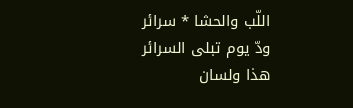اللّب والحشا * سرائر ودّ يوم تبلى السرائر هذا ولسان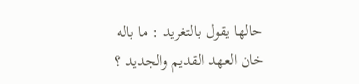حالها يقول بالتغريد : ما باله خان العهد القديم والجديد ؟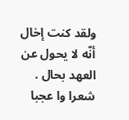ولقد كنت إخال أنّه لا يحول عن العهد بحال . شعرا وا عجبا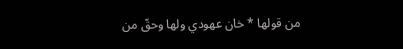من قولها * خان عهودي ولها وحقّ من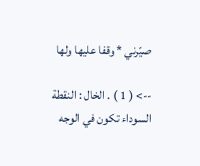صيّرني * وقفا عليها ولها

--> ( 1 ) . الخال : النقطة السوداء تكون في الوجه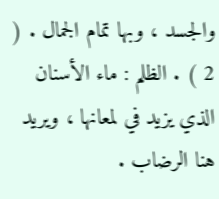والجسد ، وبها تمام الجمال . ( 2 ) . الظلم : ماء الأسنان الذي يزيد في لمعانها ، ويريد هنا الرضاب .